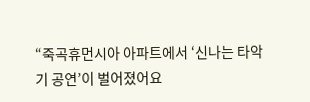“죽곡휴먼시아 아파트에서 ‘신나는 타악기 공연’이 벌어졌어요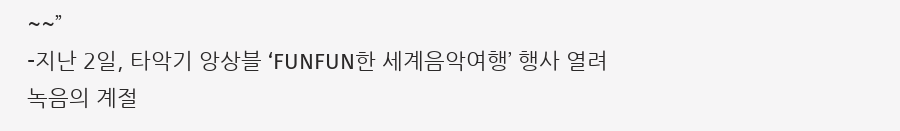~~”
-지난 2일, 타악기 앙상블 ‘FUNFUN한 세계음악여행’ 행사 열려
녹음의 계절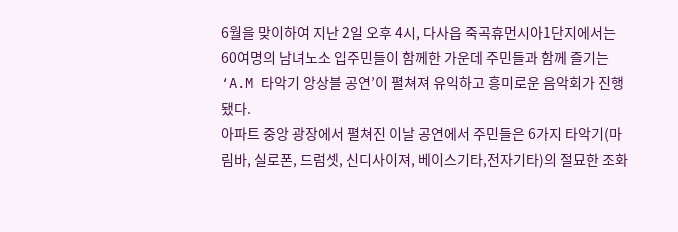6월을 맞이하여 지난 2일 오후 4시, 다사읍 죽곡휴먼시아1단지에서는 60여명의 남녀노소 입주민들이 함께한 가운데 주민들과 함께 즐기는 ‘A.M 타악기 앙상블 공연’이 펼쳐져 유익하고 흥미로운 음악회가 진행됐다.
아파트 중앙 광장에서 펼쳐진 이날 공연에서 주민들은 6가지 타악기(마림바, 실로폰, 드럼셋, 신디사이져, 베이스기타,전자기타)의 절묘한 조화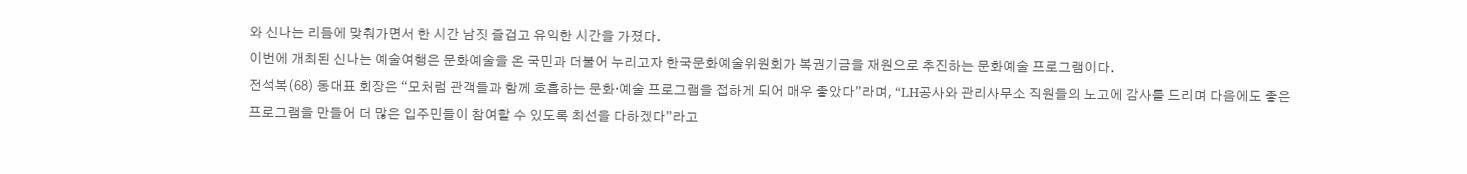와 신나는 리듬에 맞춰가면서 한 시간 남짓 즐겁고 유익한 시간을 가졌다.
이번에 개최된 신나는 예술여행은 문화예술을 온 국민과 더불어 누리고자 한국문화예술위원회가 복권기금을 재원으로 추진하는 문화예술 프로그램이다.
전석복(68) 동대표 회장은 “모처럼 관객들과 함께 호흡하는 문화·예술 프로그램을 접하게 되어 매우 좋았다”라며, “LH공사와 관리사무소 직원들의 노고에 감사를 드리며 다음에도 좋은 프로그램을 만들어 더 많은 입주민들이 참여할 수 있도록 최선을 다하겠다”라고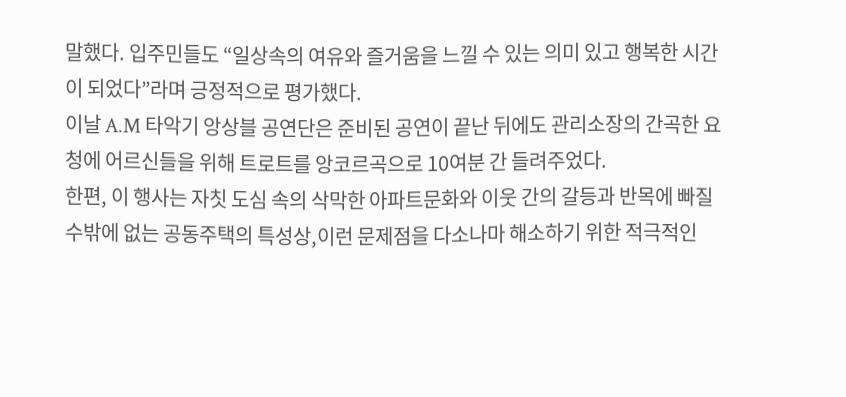말했다. 입주민들도 “일상속의 여유와 즐거움을 느낄 수 있는 의미 있고 행복한 시간이 되었다”라며 긍정적으로 평가했다.
이날 A.M 타악기 앙상블 공연단은 준비된 공연이 끝난 뒤에도 관리소장의 간곡한 요청에 어르신들을 위해 트로트를 앙코르곡으로 10여분 간 들려주었다.
한편, 이 행사는 자칫 도심 속의 삭막한 아파트문화와 이웃 간의 갈등과 반목에 빠질 수밖에 없는 공동주택의 특성상,이런 문제점을 다소나마 해소하기 위한 적극적인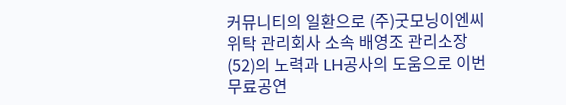커뮤니티의 일환으로 (주)굿모닝이엔씨 위탁 관리회사 소속 배영조 관리소장(52)의 노력과 LH공사의 도움으로 이번 무료공연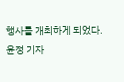행사를 개최하게 되었다.
윤정 기자